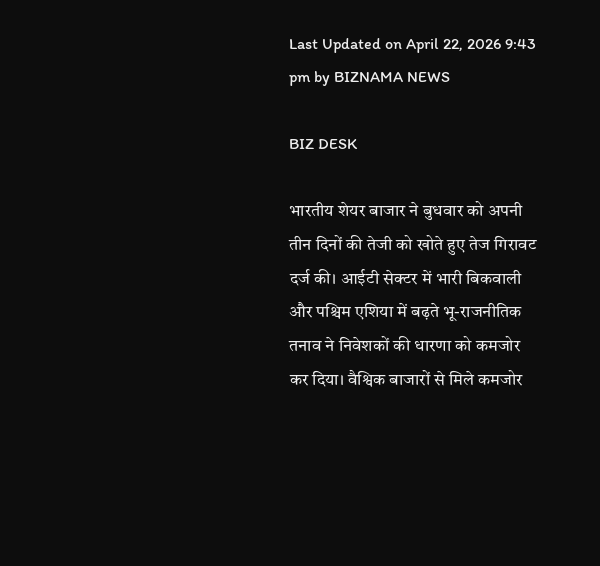Last Updated on April 22, 2026 9:43 pm by BIZNAMA NEWS

BIZ DESK

भारतीय शेयर बाजार ने बुधवार को अपनी तीन दिनों की तेजी को खोते हुए तेज गिरावट दर्ज की। आईटी सेक्टर में भारी बिकवाली और पश्चिम एशिया में बढ़ते भू-राजनीतिक तनाव ने निवेशकों की धारणा को कमजोर कर दिया। वैश्विक बाजारों से मिले कमजोर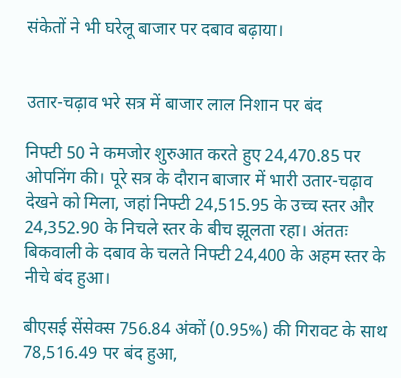संकेतों ने भी घरेलू बाजार पर दबाव बढ़ाया।


उतार-चढ़ाव भरे सत्र में बाजार लाल निशान पर बंद

निफ्टी 50 ने कमजोर शुरुआत करते हुए 24,470.85 पर ओपनिंग की। पूरे सत्र के दौरान बाजार में भारी उतार-चढ़ाव देखने को मिला, जहां निफ्टी 24,515.95 के उच्च स्तर और 24,352.90 के निचले स्तर के बीच झूलता रहा। अंततः बिकवाली के दबाव के चलते निफ्टी 24,400 के अहम स्तर के नीचे बंद हुआ।

बीएसई सेंसेक्स 756.84 अंकों (0.95%) की गिरावट के साथ 78,516.49 पर बंद हुआ,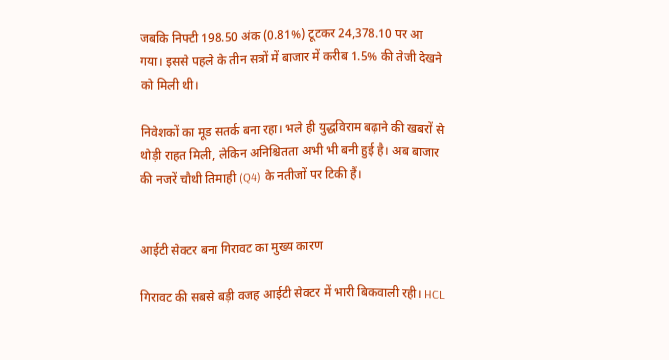जबकि निफ्टी 198.50 अंक (0.81%) टूटकर 24,378.10 पर आ गया। इससे पहले के तीन सत्रों में बाजार में करीब 1.5% की तेजी देखने को मिली थी।

निवेशकों का मूड सतर्क बना रहा। भले ही युद्धविराम बढ़ाने की खबरों से थोड़ी राहत मिली, लेकिन अनिश्चितता अभी भी बनी हुई है। अब बाजार की नजरें चौथी तिमाही (Q4) के नतीजों पर टिकी हैं।


आईटी सेक्टर बना गिरावट का मुख्य कारण

गिरावट की सबसे बड़ी वजह आईटी सेक्टर में भारी बिकवाली रही। HCL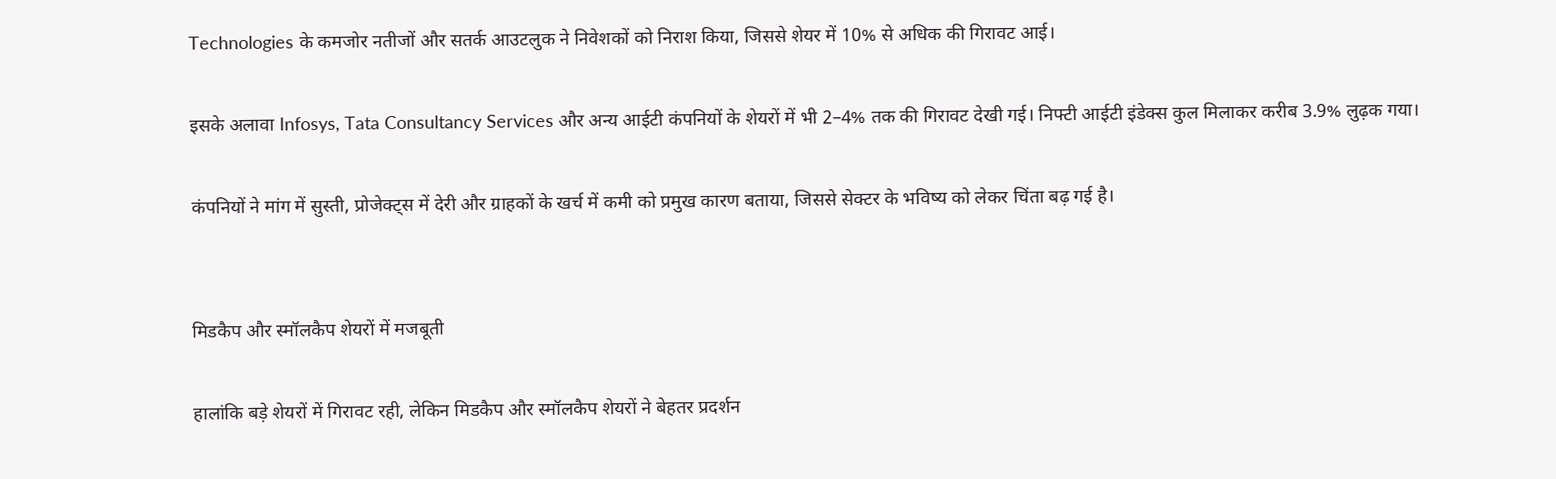Technologies के कमजोर नतीजों और सतर्क आउटलुक ने निवेशकों को निराश किया, जिससे शेयर में 10% से अधिक की गिरावट आई।

इसके अलावा Infosys, Tata Consultancy Services और अन्य आईटी कंपनियों के शेयरों में भी 2–4% तक की गिरावट देखी गई। निफ्टी आईटी इंडेक्स कुल मिलाकर करीब 3.9% लुढ़क गया।

कंपनियों ने मांग में सुस्ती, प्रोजेक्ट्स में देरी और ग्राहकों के खर्च में कमी को प्रमुख कारण बताया, जिससे सेक्टर के भविष्य को लेकर चिंता बढ़ गई है।


मिडकैप और स्मॉलकैप शेयरों में मजबूती

हालांकि बड़े शेयरों में गिरावट रही, लेकिन मिडकैप और स्मॉलकैप शेयरों ने बेहतर प्रदर्शन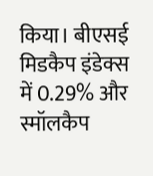किया। बीएसई मिडकैप इंडेक्स में 0.29% और स्मॉलकैप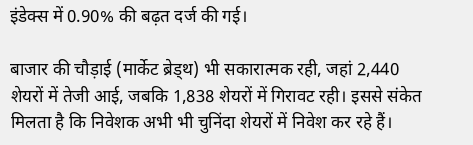इंडेक्स में 0.90% की बढ़त दर्ज की गई।

बाजार की चौड़ाई (मार्केट ब्रेड्थ) भी सकारात्मक रही, जहां 2,440 शेयरों में तेजी आई, जबकि 1,838 शेयरों में गिरावट रही। इससे संकेत मिलता है कि निवेशक अभी भी चुनिंदा शेयरों में निवेश कर रहे हैं।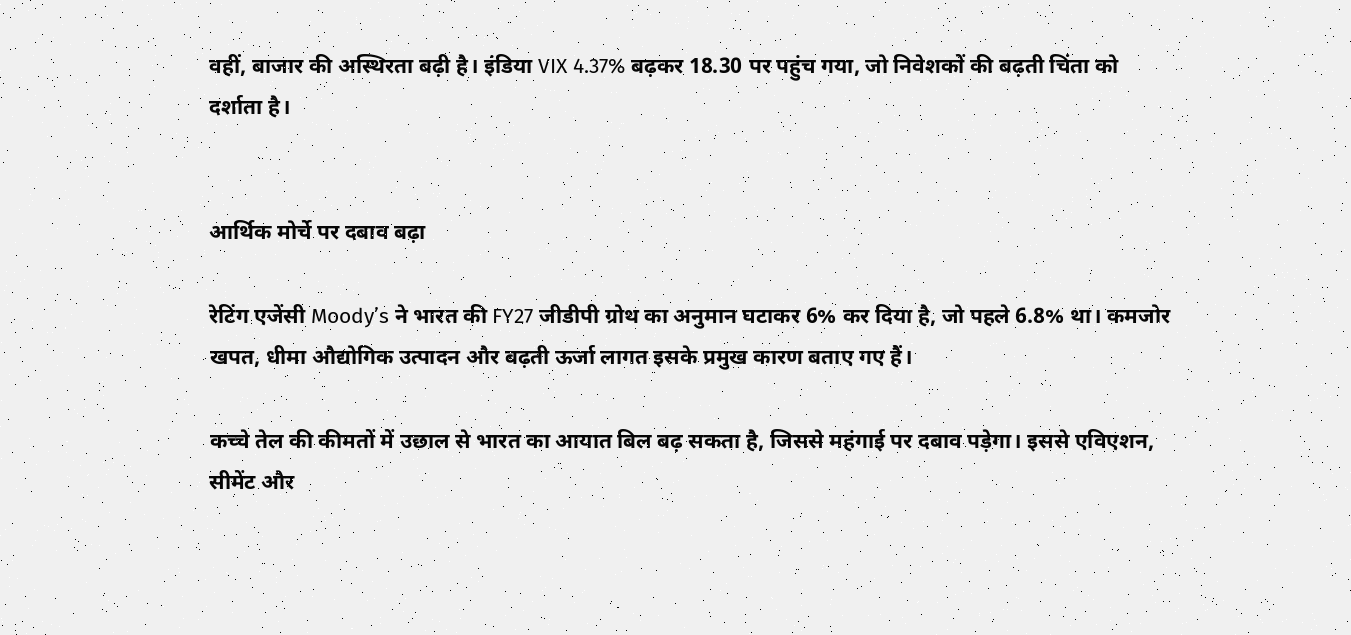वहीं, बाजार की अस्थिरता बढ़ी है। इंडिया VIX 4.37% बढ़कर 18.30 पर पहुंच गया, जो निवेशकों की बढ़ती चिंता को दर्शाता है।


आर्थिक मोर्चे पर दबाव बढ़ा

रेटिंग एजेंसी Moody’s ने भारत की FY27 जीडीपी ग्रोथ का अनुमान घटाकर 6% कर दिया है, जो पहले 6.8% था। कमजोर खपत, धीमा औद्योगिक उत्पादन और बढ़ती ऊर्जा लागत इसके प्रमुख कारण बताए गए हैं।

कच्चे तेल की कीमतों में उछाल से भारत का आयात बिल बढ़ सकता है, जिससे महंगाई पर दबाव पड़ेगा। इससे एविएशन, सीमेंट और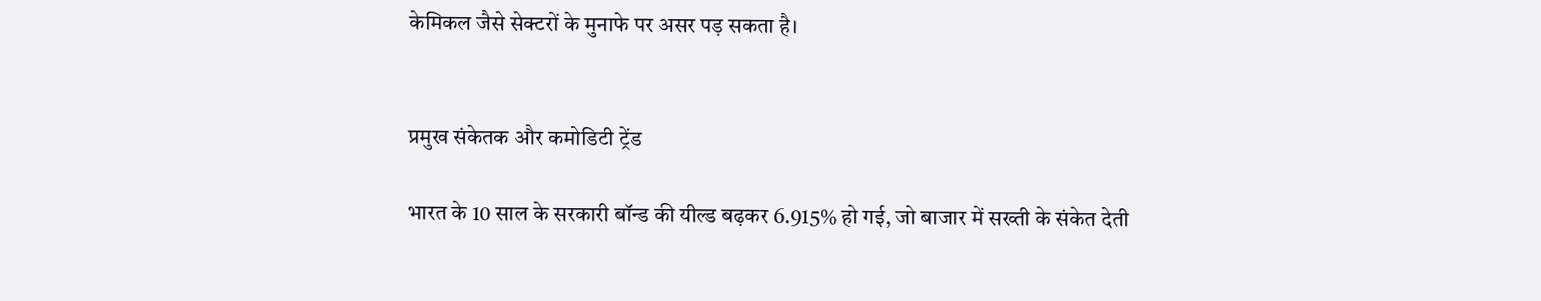केमिकल जैसे सेक्टरों के मुनाफे पर असर पड़ सकता है।


प्रमुख संकेतक और कमोडिटी ट्रेंड

भारत के 10 साल के सरकारी बॉन्ड की यील्ड बढ़कर 6.915% हो गई, जो बाजार में सख्ती के संकेत देती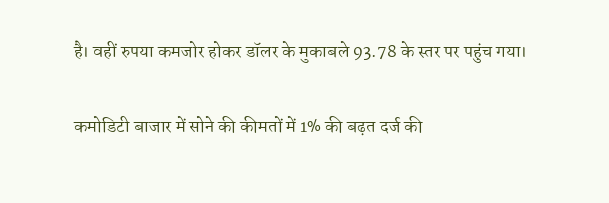है। वहीं रुपया कमजोर होकर डॉलर के मुकाबले 93.78 के स्तर पर पहुंच गया।

कमोडिटी बाजार में सोने की कीमतों में 1% की बढ़त दर्ज की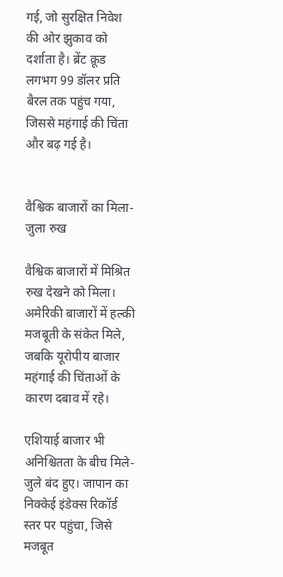गई, जो सुरक्षित निवेश की ओर झुकाव को दर्शाता है। ब्रेंट क्रूड लगभग 99 डॉलर प्रति बैरल तक पहुंच गया, जिससे महंगाई की चिंता और बढ़ गई है।


वैश्विक बाजारों का मिला-जुला रुख

वैश्विक बाजारों में मिश्रित रुख देखने को मिला। अमेरिकी बाजारों में हल्की मजबूती के संकेत मिले, जबकि यूरोपीय बाजार महंगाई की चिंताओं के कारण दबाव में रहे।

एशियाई बाजार भी अनिश्चितता के बीच मिले-जुले बंद हुए। जापान का निक्केई इंडेक्स रिकॉर्ड स्तर पर पहुंचा, जिसे मजबूत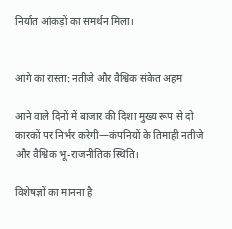निर्यात आंकड़ों का समर्थन मिला।


आगे का रास्ता: नतीजे और वैश्विक संकेत अहम

आने वाले दिनों में बाजार की दिशा मुख्य रूप से दो कारकों पर निर्भर करेगी—कंपनियों के तिमाही नतीजे और वैश्विक भू-राजनीतिक स्थिति।

विशेषज्ञों का मानना है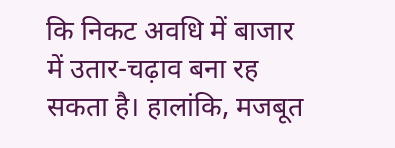कि निकट अवधि में बाजार में उतार-चढ़ाव बना रह सकता है। हालांकि, मजबूत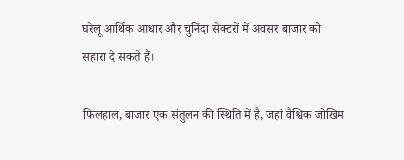घरेलू आर्थिक आधार और चुनिंदा सेक्टरों में अवसर बाजार को सहारा दे सकते हैं।

फिलहाल, बाजार एक संतुलन की स्थिति में है, जहां वैश्विक जोखिम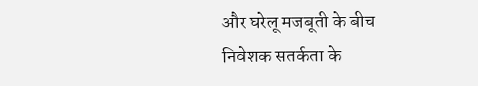और घरेलू मजबूती के बीच निवेशक सतर्कता के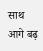साथ आगे बढ़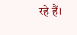रहे हैं।